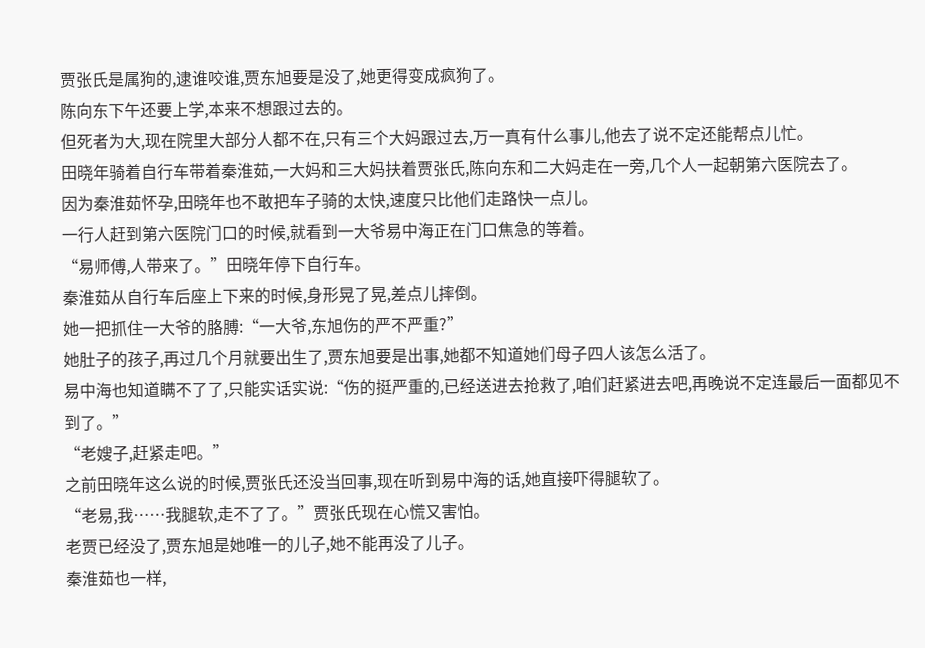贾张氏是属狗的,逮谁咬谁,贾东旭要是没了,她更得变成疯狗了。
陈向东下午还要上学,本来不想跟过去的。
但死者为大,现在院里大部分人都不在,只有三个大妈跟过去,万一真有什么事儿,他去了说不定还能帮点儿忙。
田晓年骑着自行车带着秦淮茹,一大妈和三大妈扶着贾张氏,陈向东和二大妈走在一旁,几个人一起朝第六医院去了。
因为秦淮茹怀孕,田晓年也不敢把车子骑的太快,速度只比他们走路快一点儿。
一行人赶到第六医院门口的时候,就看到一大爷易中海正在门口焦急的等着。
“易师傅,人带来了。”田晓年停下自行车。
秦淮茹从自行车后座上下来的时候,身形晃了晃,差点儿摔倒。
她一把抓住一大爷的胳膊:“一大爷,东旭伤的严不严重?”
她肚子的孩子,再过几个月就要出生了,贾东旭要是出事,她都不知道她们母子四人该怎么活了。
易中海也知道瞒不了了,只能实话实说:“伤的挺严重的,已经送进去抢救了,咱们赶紧进去吧,再晚说不定连最后一面都见不到了。”
“老嫂子,赶紧走吧。”
之前田晓年这么说的时候,贾张氏还没当回事,现在听到易中海的话,她直接吓得腿软了。
“老易,我……我腿软,走不了了。”贾张氏现在心慌又害怕。
老贾已经没了,贾东旭是她唯一的儿子,她不能再没了儿子。
秦淮茹也一样,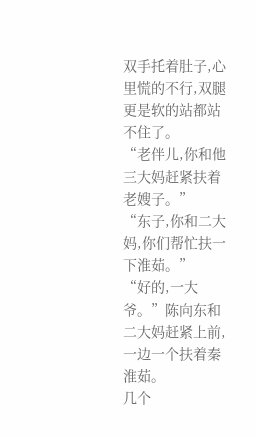双手托着肚子,心里慌的不行,双腿更是软的站都站不住了。
“老伴儿,你和他三大妈赶紧扶着老嫂子。”
“东子,你和二大妈,你们帮忙扶一下淮茹。”
“好的,一大爷。”陈向东和二大妈赶紧上前,一边一个扶着秦淮茹。
几个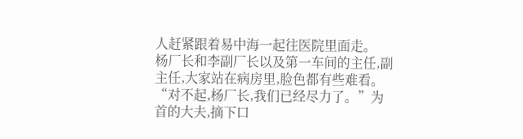人赶紧跟着易中海一起往医院里面走。
杨厂长和李副厂长以及第一车间的主任,副主任,大家站在病房里,脸色都有些难看。
“对不起,杨厂长,我们已经尽力了。”为首的大夫,摘下口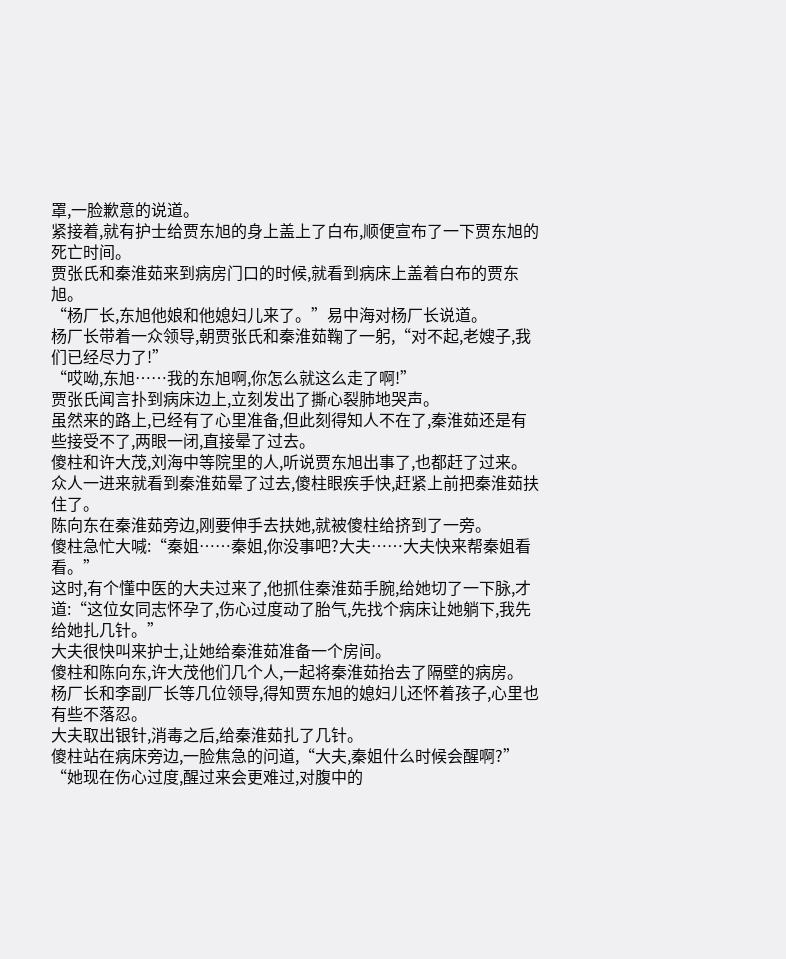罩,一脸歉意的说道。
紧接着,就有护士给贾东旭的身上盖上了白布,顺便宣布了一下贾东旭的死亡时间。
贾张氏和秦淮茹来到病房门口的时候,就看到病床上盖着白布的贾东旭。
“杨厂长,东旭他娘和他媳妇儿来了。”易中海对杨厂长说道。
杨厂长带着一众领导,朝贾张氏和秦淮茹鞠了一躬,“对不起,老嫂子,我们已经尽力了!”
“哎呦,东旭……我的东旭啊,你怎么就这么走了啊!”
贾张氏闻言扑到病床边上,立刻发出了撕心裂肺地哭声。
虽然来的路上,已经有了心里准备,但此刻得知人不在了,秦淮茹还是有些接受不了,两眼一闭,直接晕了过去。
傻柱和许大茂,刘海中等院里的人,听说贾东旭出事了,也都赶了过来。
众人一进来就看到秦淮茹晕了过去,傻柱眼疾手快,赶紧上前把秦淮茹扶住了。
陈向东在秦淮茹旁边,刚要伸手去扶她,就被傻柱给挤到了一旁。
傻柱急忙大喊:“秦姐……秦姐,你没事吧?大夫……大夫快来帮秦姐看看。”
这时,有个懂中医的大夫过来了,他抓住秦淮茹手腕,给她切了一下脉,才道:“这位女同志怀孕了,伤心过度动了胎气,先找个病床让她躺下,我先给她扎几针。”
大夫很快叫来护士,让她给秦淮茹准备一个房间。
傻柱和陈向东,许大茂他们几个人,一起将秦淮茹抬去了隔壁的病房。
杨厂长和李副厂长等几位领导,得知贾东旭的媳妇儿还怀着孩子,心里也有些不落忍。
大夫取出银针,消毒之后,给秦淮茹扎了几针。
傻柱站在病床旁边,一脸焦急的问道,“大夫,秦姐什么时候会醒啊?”
“她现在伤心过度,醒过来会更难过,对腹中的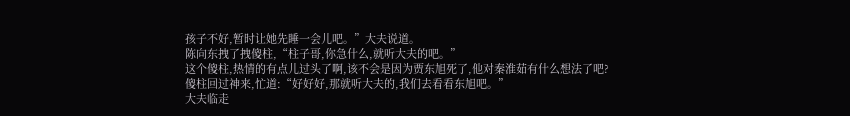孩子不好,暂时让她先睡一会儿吧。”大夫说道。
陈向东拽了拽傻柱,“柱子哥,你急什么,就听大夫的吧。”
这个傻柱,热情的有点儿过头了啊,该不会是因为贾东旭死了,他对秦淮茹有什么想法了吧?
傻柱回过神来,忙道:“好好好,那就听大夫的,我们去看看东旭吧。”
大夫临走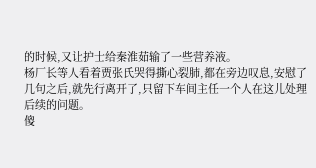的时候,又让护士给秦淮茹输了一些营养液。
杨厂长等人看着贾张氏哭得撕心裂肺,都在旁边叹息,安慰了几句之后,就先行离开了,只留下车间主任一个人在这儿处理后续的问题。
傻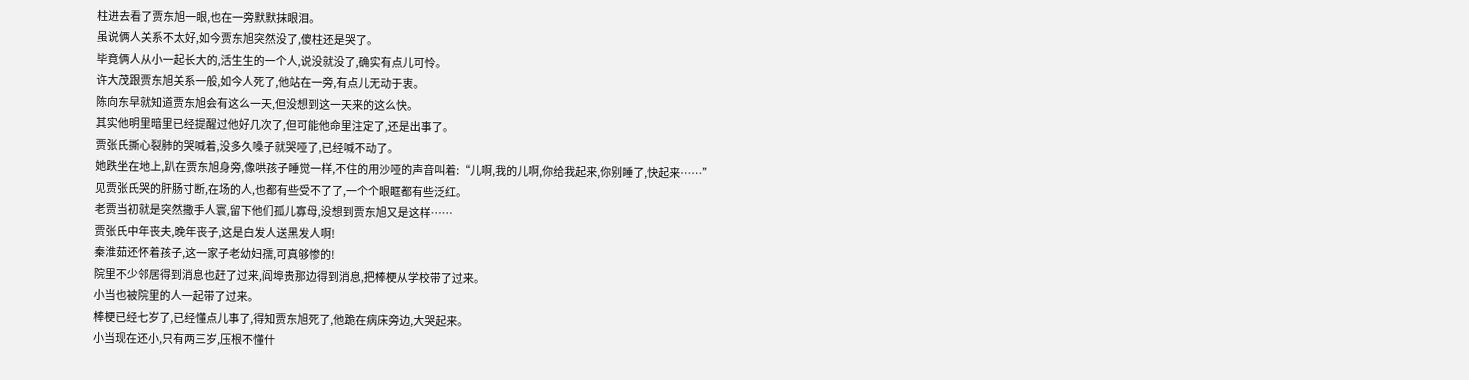柱进去看了贾东旭一眼,也在一旁默默抹眼泪。
虽说俩人关系不太好,如今贾东旭突然没了,傻柱还是哭了。
毕竟俩人从小一起长大的,活生生的一个人,说没就没了,确实有点儿可怜。
许大茂跟贾东旭关系一般,如今人死了,他站在一旁,有点儿无动于衷。
陈向东早就知道贾东旭会有这么一天,但没想到这一天来的这么快。
其实他明里暗里已经提醒过他好几次了,但可能他命里注定了,还是出事了。
贾张氏撕心裂肺的哭喊着,没多久嗓子就哭哑了,已经喊不动了。
她跌坐在地上,趴在贾东旭身旁,像哄孩子睡觉一样,不住的用沙哑的声音叫着:“儿啊,我的儿啊,你给我起来,你别睡了,快起来……”
见贾张氏哭的肝肠寸断,在场的人,也都有些受不了了,一个个眼眶都有些泛红。
老贾当初就是突然撒手人寰,留下他们孤儿寡母,没想到贾东旭又是这样……
贾张氏中年丧夫,晚年丧子,这是白发人送黑发人啊!
秦淮茹还怀着孩子,这一家子老幼妇孺,可真够惨的!
院里不少邻居得到消息也赶了过来,阎埠贵那边得到消息,把棒梗从学校带了过来。
小当也被院里的人一起带了过来。
棒梗已经七岁了,已经懂点儿事了,得知贾东旭死了,他跪在病床旁边,大哭起来。
小当现在还小,只有两三岁,压根不懂什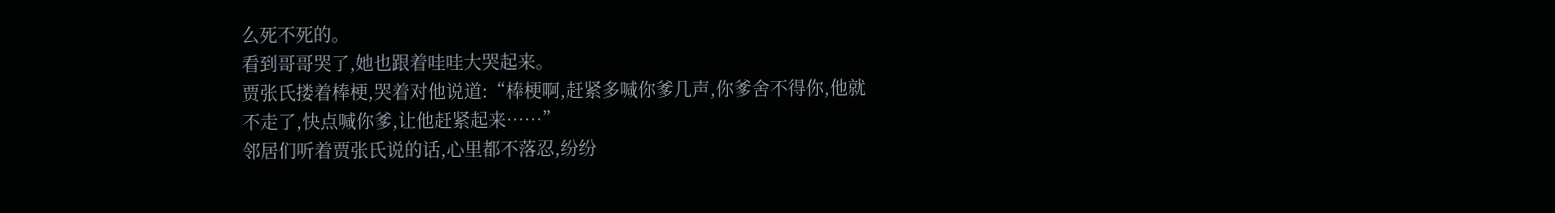么死不死的。
看到哥哥哭了,她也跟着哇哇大哭起来。
贾张氏搂着棒梗,哭着对他说道:“棒梗啊,赶紧多喊你爹几声,你爹舍不得你,他就不走了,快点喊你爹,让他赶紧起来……”
邻居们听着贾张氏说的话,心里都不落忍,纷纷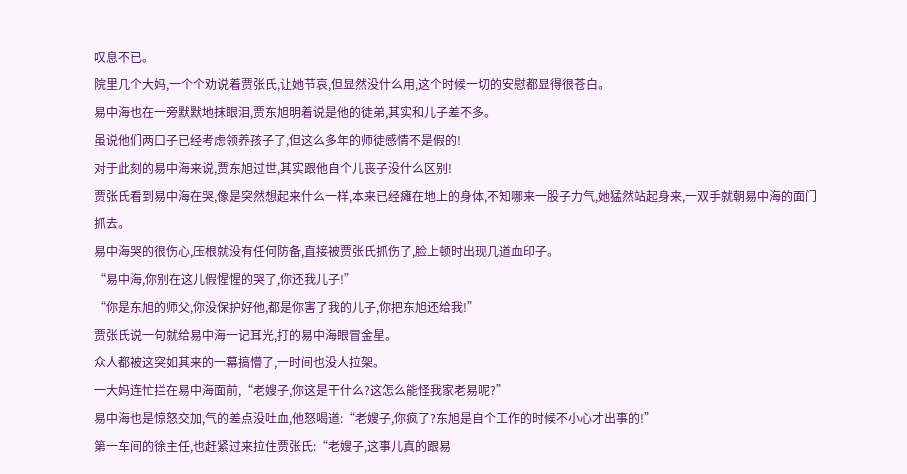叹息不已。
院里几个大妈,一个个劝说着贾张氏,让她节哀,但显然没什么用,这个时候一切的安慰都显得很苍白。
易中海也在一旁默默地抹眼泪,贾东旭明着说是他的徒弟,其实和儿子差不多。
虽说他们两口子已经考虑领养孩子了,但这么多年的师徒感情不是假的!
对于此刻的易中海来说,贾东旭过世,其实跟他自个儿丧子没什么区别!
贾张氏看到易中海在哭,像是突然想起来什么一样,本来已经瘫在地上的身体,不知哪来一股子力气,她猛然站起身来,一双手就朝易中海的面门抓去。
易中海哭的很伤心,压根就没有任何防备,直接被贾张氏抓伤了,脸上顿时出现几道血印子。
“易中海,你别在这儿假惺惺的哭了,你还我儿子!”
“你是东旭的师父,你没保护好他,都是你害了我的儿子,你把东旭还给我!”
贾张氏说一句就给易中海一记耳光,打的易中海眼冒金星。
众人都被这突如其来的一幕搞懵了,一时间也没人拉架。
一大妈连忙拦在易中海面前,“老嫂子,你这是干什么?这怎么能怪我家老易呢?”
易中海也是惊怒交加,气的差点没吐血,他怒喝道:“老嫂子,你疯了?东旭是自个工作的时候不小心才出事的!”
第一车间的徐主任,也赶紧过来拉住贾张氏:“老嫂子,这事儿真的跟易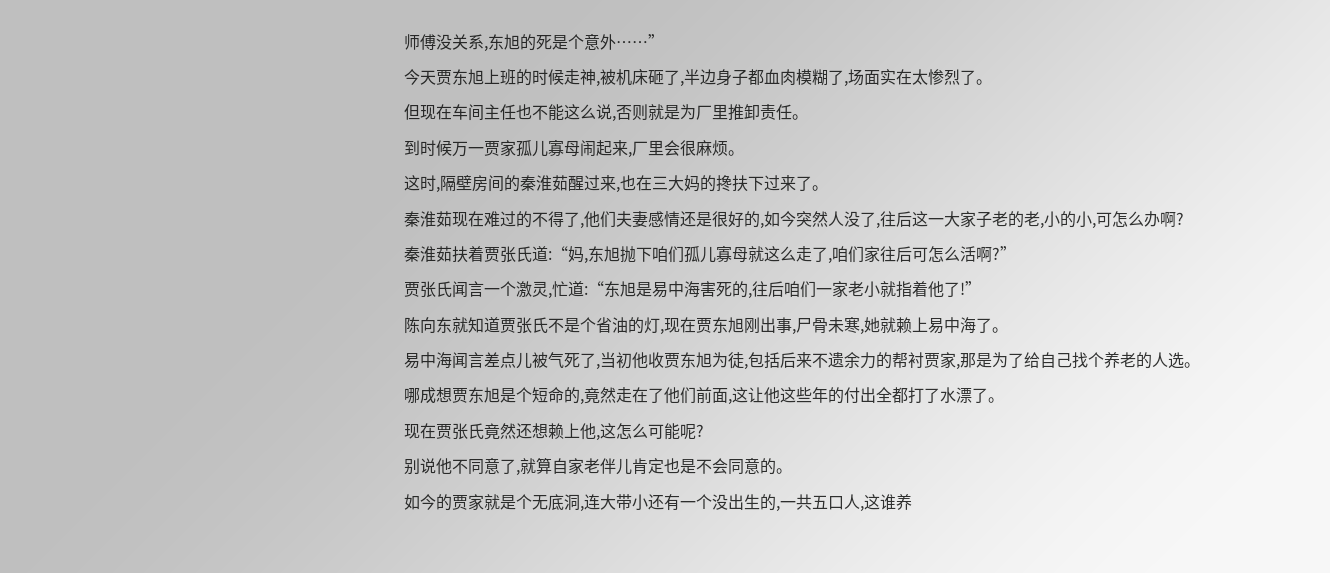师傅没关系,东旭的死是个意外……”
今天贾东旭上班的时候走神,被机床砸了,半边身子都血肉模糊了,场面实在太惨烈了。
但现在车间主任也不能这么说,否则就是为厂里推卸责任。
到时候万一贾家孤儿寡母闹起来,厂里会很麻烦。
这时,隔壁房间的秦淮茹醒过来,也在三大妈的搀扶下过来了。
秦淮茹现在难过的不得了,他们夫妻感情还是很好的,如今突然人没了,往后这一大家子老的老,小的小,可怎么办啊?
秦淮茹扶着贾张氏道:“妈,东旭抛下咱们孤儿寡母就这么走了,咱们家往后可怎么活啊?”
贾张氏闻言一个激灵,忙道:“东旭是易中海害死的,往后咱们一家老小就指着他了!”
陈向东就知道贾张氏不是个省油的灯,现在贾东旭刚出事,尸骨未寒,她就赖上易中海了。
易中海闻言差点儿被气死了,当初他收贾东旭为徒,包括后来不遗余力的帮衬贾家,那是为了给自己找个养老的人选。
哪成想贾东旭是个短命的,竟然走在了他们前面,这让他这些年的付出全都打了水漂了。
现在贾张氏竟然还想赖上他,这怎么可能呢?
别说他不同意了,就算自家老伴儿肯定也是不会同意的。
如今的贾家就是个无底洞,连大带小还有一个没出生的,一共五口人,这谁养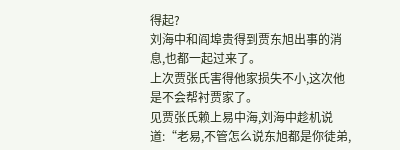得起?
刘海中和阎埠贵得到贾东旭出事的消息,也都一起过来了。
上次贾张氏害得他家损失不小,这次他是不会帮衬贾家了。
见贾张氏赖上易中海,刘海中趁机说道:“老易,不管怎么说东旭都是你徒弟,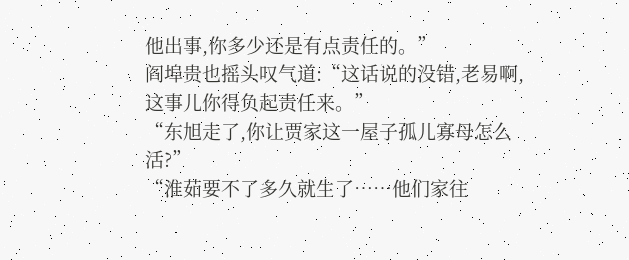他出事,你多少还是有点责任的。”
阎埠贵也摇头叹气道:“这话说的没错,老易啊,这事儿你得负起责任来。”
“东旭走了,你让贾家这一屋子孤儿寡母怎么活?”
“淮茹要不了多久就生了……他们家往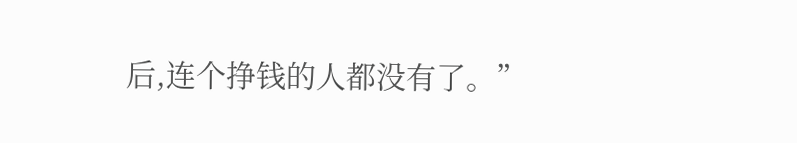后,连个挣钱的人都没有了。”